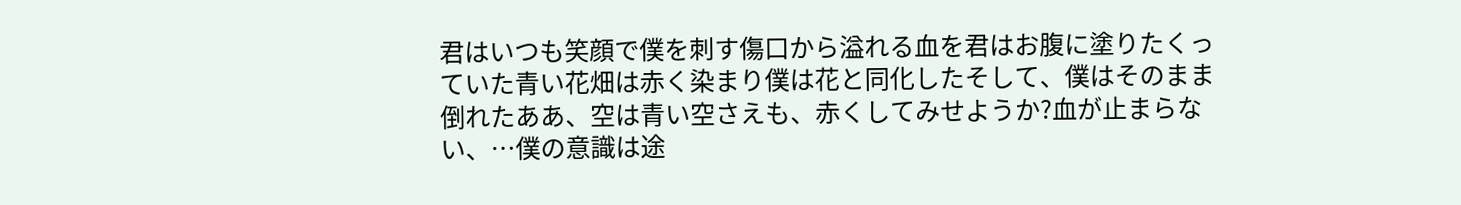君はいつも笑顔で僕を刺す傷口から溢れる血を君はお腹に塗りたくっていた青い花畑は赤く染まり僕は花と同化したそして、僕はそのまま倒れたああ、空は青い空さえも、赤くしてみせようか?血が止まらない、…僕の意識は途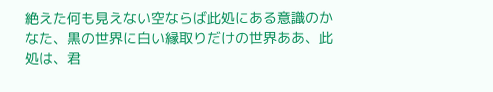絶えた何も見えない空ならば此処にある意識のかなた、黒の世界に白い縁取りだけの世界ああ、此処は、君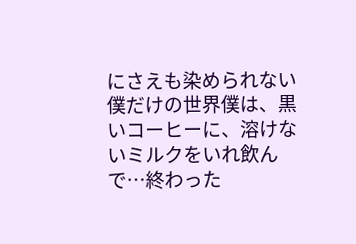にさえも染められない僕だけの世界僕は、黒いコーヒーに、溶けないミルクをいれ飲んで…終わった